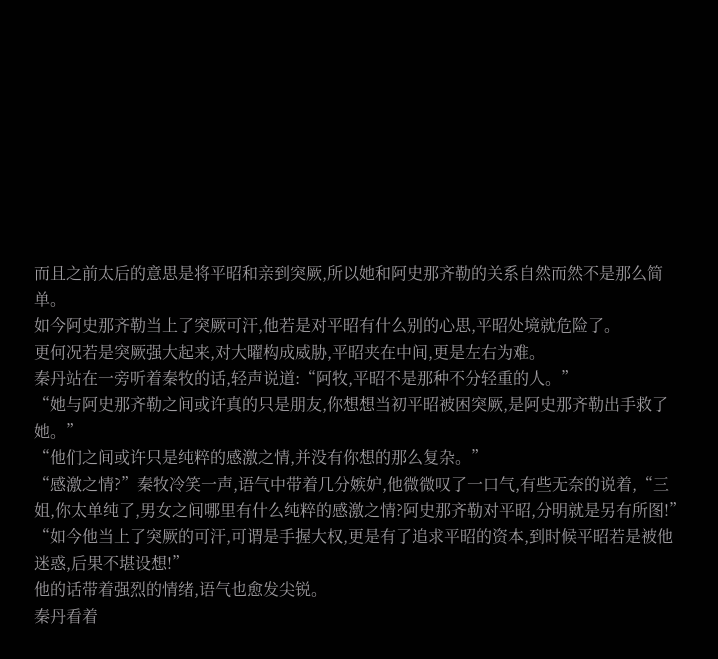而且之前太后的意思是将平昭和亲到突厥,所以她和阿史那齐勒的关系自然而然不是那么简单。
如今阿史那齐勒当上了突厥可汗,他若是对平昭有什么别的心思,平昭处境就危险了。
更何况若是突厥强大起来,对大曜构成威胁,平昭夹在中间,更是左右为难。
秦丹站在一旁听着秦牧的话,轻声说道:“阿牧,平昭不是那种不分轻重的人。”
“她与阿史那齐勒之间或许真的只是朋友,你想想当初平昭被困突厥,是阿史那齐勒出手救了她。”
“他们之间或许只是纯粹的感激之情,并没有你想的那么复杂。”
“感激之情?”秦牧冷笑一声,语气中带着几分嫉妒,他微微叹了一口气,有些无奈的说着,“三姐,你太单纯了,男女之间哪里有什么纯粹的感激之情?阿史那齐勒对平昭,分明就是另有所图!”
“如今他当上了突厥的可汗,可谓是手握大权,更是有了追求平昭的资本,到时候平昭若是被他迷惑,后果不堪设想!”
他的话带着强烈的情绪,语气也愈发尖锐。
秦丹看着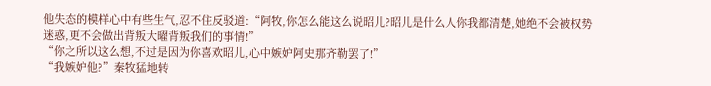他失态的模样心中有些生气,忍不住反驳道:“阿牧,你怎么能这么说昭儿?昭儿是什么人你我都清楚,她绝不会被权势迷惑,更不会做出背叛大曜背叛我们的事情!”
“你之所以这么想,不过是因为你喜欢昭儿,心中嫉妒阿史那齐勒罢了!”
“我嫉妒他?”秦牧猛地转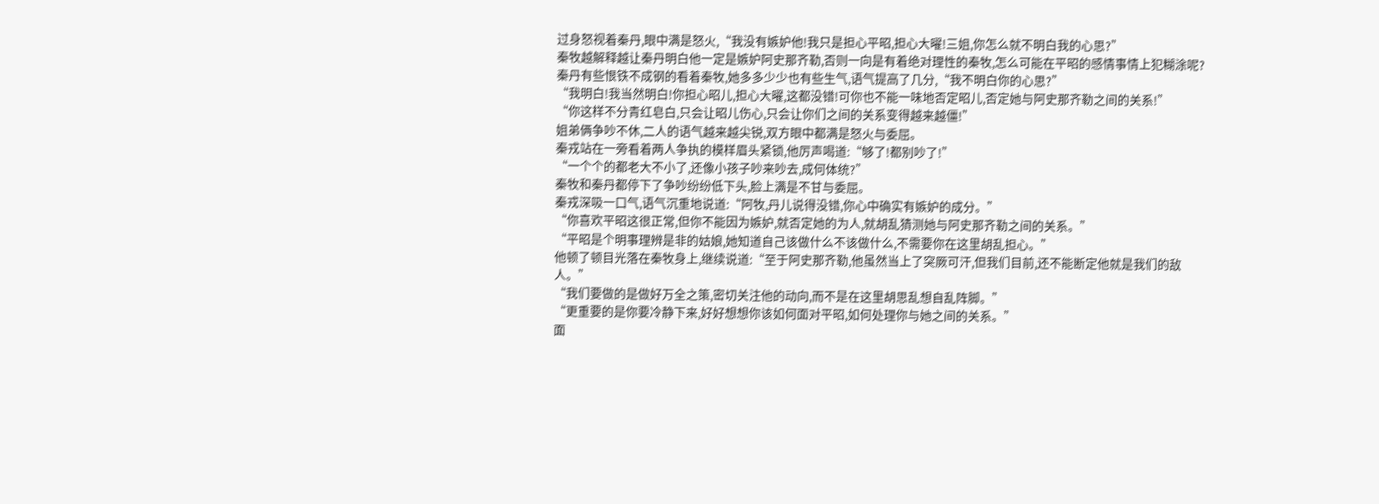过身怒视着秦丹,眼中满是怒火,“我没有嫉妒他!我只是担心平昭,担心大曜!三姐,你怎么就不明白我的心思?”
秦牧越解释越让秦丹明白他一定是嫉妒阿史那齐勒,否则一向是有着绝对理性的秦牧,怎么可能在平昭的感情事情上犯糊涂呢?
秦丹有些恨铁不成钢的看着秦牧,她多多少少也有些生气,语气提高了几分,“我不明白你的心思?”
“我明白!我当然明白!你担心昭儿,担心大曜,这都没错!可你也不能一味地否定昭儿,否定她与阿史那齐勒之间的关系!”
“你这样不分青红皂白,只会让昭儿伤心,只会让你们之间的关系变得越来越僵!”
姐弟俩争吵不休,二人的语气越来越尖锐,双方眼中都满是怒火与委屈。
秦戎站在一旁看着两人争执的模样眉头紧锁,他厉声喝道:“够了!都别吵了!”
“一个个的都老大不小了,还像小孩子吵来吵去,成何体统?”
秦牧和秦丹都停下了争吵纷纷低下头,脸上满是不甘与委屈。
秦戎深吸一口气,语气沉重地说道:“阿牧,丹儿说得没错,你心中确实有嫉妒的成分。”
“你喜欢平昭这很正常,但你不能因为嫉妒,就否定她的为人,就胡乱猜测她与阿史那齐勒之间的关系。”
“平昭是个明事理辨是非的姑娘,她知道自己该做什么不该做什么,不需要你在这里胡乱担心。”
他顿了顿目光落在秦牧身上,继续说道:“至于阿史那齐勒,他虽然当上了突厥可汗,但我们目前,还不能断定他就是我们的敌人。”
“我们要做的是做好万全之策,密切关注他的动向,而不是在这里胡思乱想自乱阵脚。”
“更重要的是你要冷静下来,好好想想你该如何面对平昭,如何处理你与她之间的关系。”
面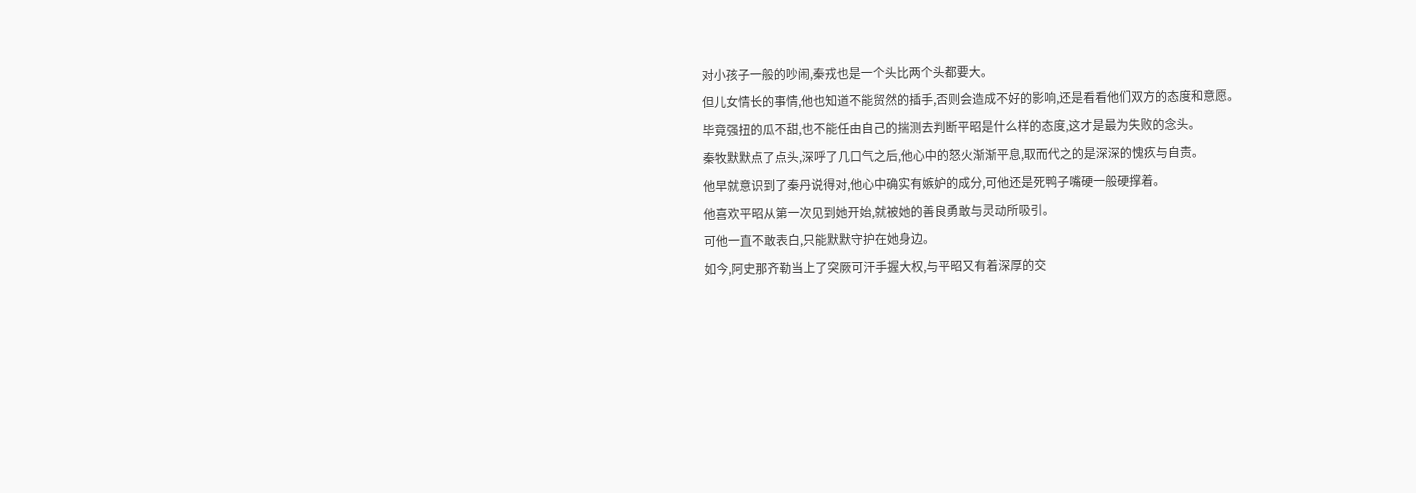对小孩子一般的吵闹,秦戎也是一个头比两个头都要大。
但儿女情长的事情,他也知道不能贸然的插手,否则会造成不好的影响,还是看看他们双方的态度和意愿。
毕竟强扭的瓜不甜,也不能任由自己的揣测去判断平昭是什么样的态度,这才是最为失败的念头。
秦牧默默点了点头,深呼了几口气之后,他心中的怒火渐渐平息,取而代之的是深深的愧疚与自责。
他早就意识到了秦丹说得对,他心中确实有嫉妒的成分,可他还是死鸭子嘴硬一般硬撑着。
他喜欢平昭从第一次见到她开始,就被她的善良勇敢与灵动所吸引。
可他一直不敢表白,只能默默守护在她身边。
如今,阿史那齐勒当上了突厥可汗手握大权,与平昭又有着深厚的交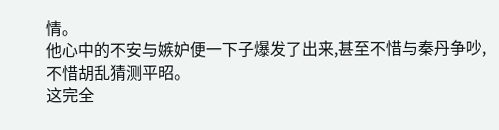情。
他心中的不安与嫉妒便一下子爆发了出来,甚至不惜与秦丹争吵,不惜胡乱猜测平昭。
这完全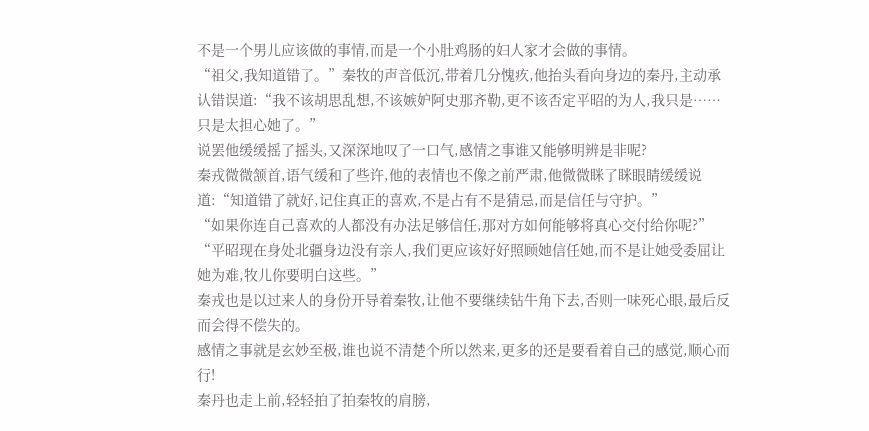不是一个男儿应该做的事情,而是一个小肚鸡肠的妇人家才会做的事情。
“祖父,我知道错了。”秦牧的声音低沉,带着几分愧疚,他抬头看向身边的秦丹,主动承认错误道:“我不该胡思乱想,不该嫉妒阿史那齐勒,更不该否定平昭的为人,我只是……只是太担心她了。”
说罢他缓缓摇了摇头,又深深地叹了一口气,感情之事谁又能够明辨是非呢?
秦戎微微颔首,语气缓和了些许,他的表情也不像之前严肃,他微微眯了眯眼睛缓缓说道:“知道错了就好,记住真正的喜欢,不是占有不是猜忌,而是信任与守护。”
“如果你连自己喜欢的人都没有办法足够信任,那对方如何能够将真心交付给你呢?”
“平昭现在身处北疆身边没有亲人,我们更应该好好照顾她信任她,而不是让她受委屈让她为难,牧儿你要明白这些。”
秦戎也是以过来人的身份开导着秦牧,让他不要继续钻牛角下去,否则一味死心眼,最后反而会得不偿失的。
感情之事就是玄妙至极,谁也说不清楚个所以然来,更多的还是要看着自己的感觉,顺心而行!
秦丹也走上前,轻轻拍了拍秦牧的肩膀,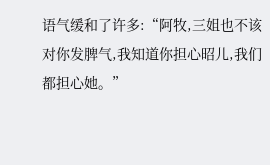语气缓和了许多:“阿牧,三姐也不该对你发脾气,我知道你担心昭儿,我们都担心她。”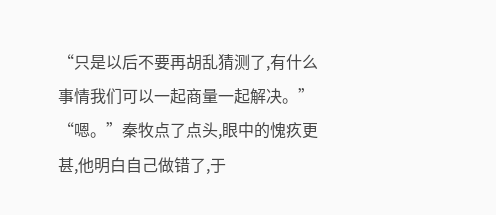“只是以后不要再胡乱猜测了,有什么事情我们可以一起商量一起解决。”
“嗯。”秦牧点了点头,眼中的愧疚更甚,他明白自己做错了,于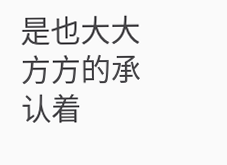是也大大方方的承认着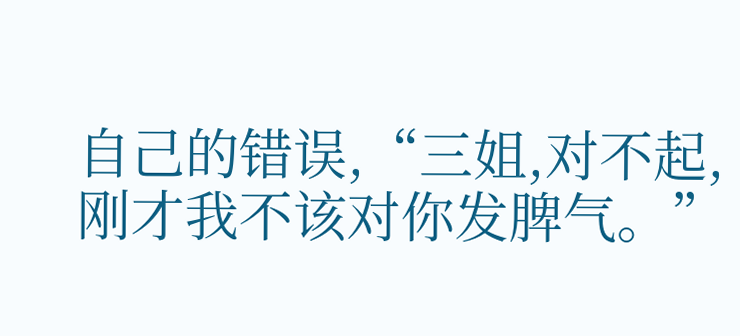自己的错误,“三姐,对不起,刚才我不该对你发脾气。”